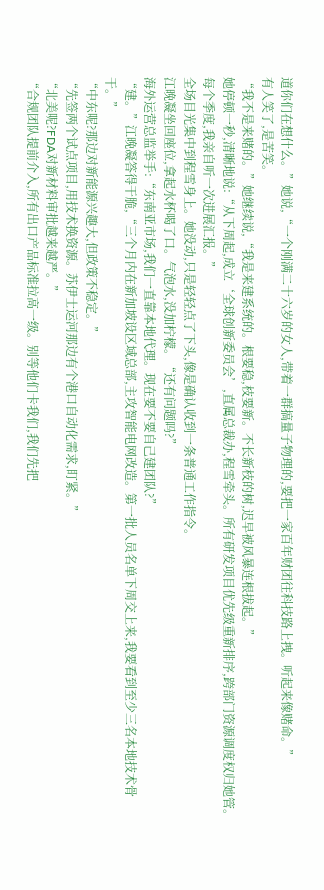道你们在想什么。”她说,“一个刚满二十六岁的女人,带着一群搞量子物理的,要把一家百年财团往科技路上拽。听起来像赌命。”
有人笑了,是苦笑。
“我不是来赌的。”她继续说,“我是来建系统的。根要稳,枝要新。不长新枝的树,迟早被风暴连根拔起。”
她停顿一秒,清晰地说:“从下周起,成立‘全球创新委员会’,直属总裁办,程雪牵头。所有研发项目优先级重新排序,跨部门资源调度权归她管。每个季度,我亲自听一次进展汇报。”
全场目光集中到程雪身上。她没动,只是轻轻点了下头,像是确认收到一条普通工作指令。
江晚凝坐回座位,拿起水杯喝了口。气泡水,没加柠檬。“还有问题吗?”
海外运营总监举手:“东南亚市场,我们一直靠本地代理。现在要不要自己建团队?”
“建。”江晚凝答得干脆,“三个月内在新加坡设区域总部,主攻智能电网改造。第一批人员名单下周交上来,我要看到至少三名本地技术骨干。”
“中东呢?那边对新能源兴趣大,但政策不稳定。”
“先签两个试点项目,用技术换资源。苏伊士运河那边有个港口自动化需求,盯紧。”
“北美呢?FDA对新材料审批越来越严。”
“合规团队提前介入,所有出口产品标准拉高一级。别等他们卡我们,我们先把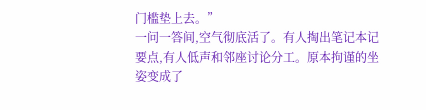门槛垫上去。”
一问一答间,空气彻底活了。有人掏出笔记本记要点,有人低声和邻座讨论分工。原本拘谨的坐姿变成了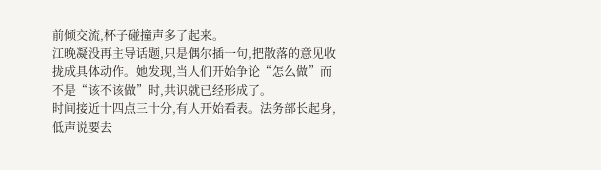前倾交流,杯子碰撞声多了起来。
江晚凝没再主导话题,只是偶尔插一句,把散落的意见收拢成具体动作。她发现,当人们开始争论“怎么做”而不是“该不该做”时,共识就已经形成了。
时间接近十四点三十分,有人开始看表。法务部长起身,低声说要去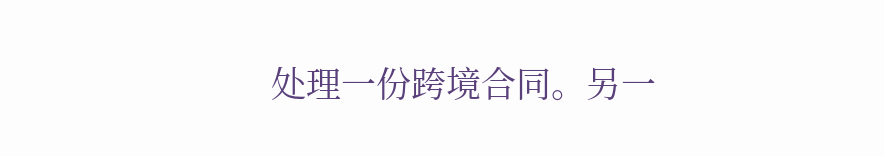处理一份跨境合同。另一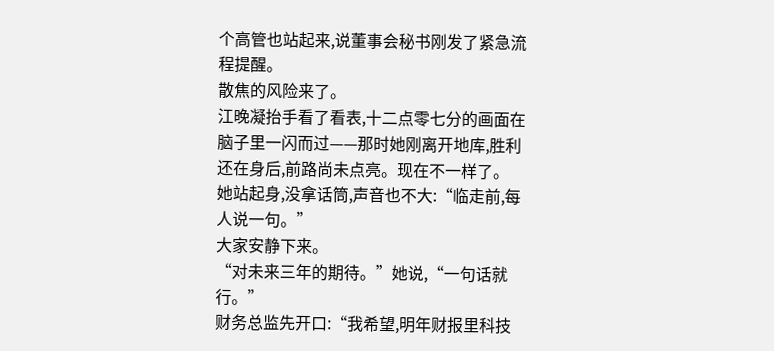个高管也站起来,说董事会秘书刚发了紧急流程提醒。
散焦的风险来了。
江晚凝抬手看了看表,十二点零七分的画面在脑子里一闪而过——那时她刚离开地库,胜利还在身后,前路尚未点亮。现在不一样了。
她站起身,没拿话筒,声音也不大:“临走前,每人说一句。”
大家安静下来。
“对未来三年的期待。”她说,“一句话就行。”
财务总监先开口:“我希望,明年财报里科技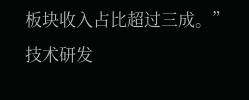板块收入占比超过三成。”
技术研发